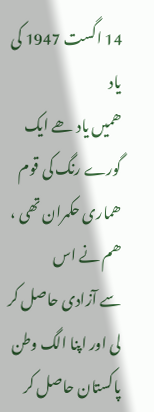14 اگست 1947 کی یاد
ھمیں یاد ھے ایک گورے رنگ کی قوم ھماری حکمران تھی ، ھم نے اس
سے آزادی حاصل کر لی اور اپنا الگ وطن پاکستان حاصل کر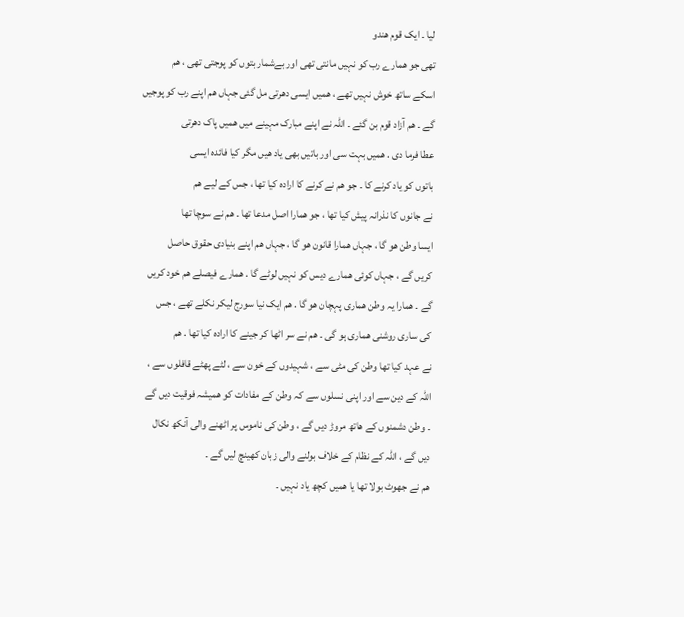لیا ۔ ایک قوم ھندو
تھی جو ھمارے رب کو نہیں مانتی تھی اور بےشمار بتوں کو پوجتی تھی ، ھم
اسکے ساتھ خوش نہیں تھے ، ھمیں ایسی دھرتی مل گئی جہاں ھم اپنے رب کو پوجیں
گے ۔ ھم آزاد قوم بن گئے ۔ اللہ نے اپنے مبارک مہینے میں ھمیں پاک دھرتی
عطا فرما دی . ھمیں بہت سی اور باتیں بھی یاد ھیں مگر کیا فائدہ ایسی
باتوں کو یاد کرنے کا ۔ جو ھم نے کرنے کا ارادہ کیا تھا ، جس کے لیے ھم
نے جانوں کا نذرانہ پیش کیا تھا ، جو ھمارا اصل مدعا تھا ۔ ھم نے سوچا تھا
ایسا وطن ھو گا ، جہاں ھمارا قانون ھو گا ، جہاں ھم اپنے بنیادی حقوق حاصل
کریں گے ، جہاں کوئی ھمارے دیس کو نہیں لوٹے گا . ھمارے فیصلے ھم خود کریں
گے ۔ ھمارا یہ وطن ھماری پہچان ھو گا . ھم ایک نیا سورج لیکر نکلے تھے ، جس
کی ساری روشنی ھماری ہو گی ۔ ھم نے سر اٹھا کر جینے کا ارادہ کیا تھا . ھم
نے عہد کیا تھا وطن کی مٹی سے ، شہیدوں کے خون سے ، لٹے پھٹے قافلوں سے ،
اللہ کے دین سے اور اپنی نسلوں سے کہ وطن کے مفادات کو ھمیشہ فوقیت دیں گے
۔ وطن دشمنوں کے ھاتھ مروڑ دیں گے ، وطن کی ناموس پر اٹھنے والی آنکھ نکال
دیں گے ، اللہ کے نظام کے خلاف بولنے والی زبان کھینچ لیں گے ۔
ھم نے جھوٹ بولا تھا یا ھمیں کچھ یاد نہیں ۔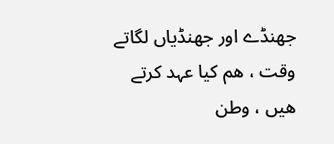جھنڈے اور جھنڈیاں لگاتے وقت ، ھم کیا عہد کرتے ھیں ، وطن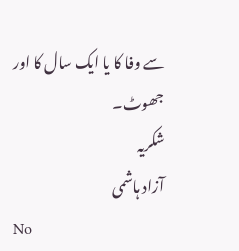سے وفا کا یا ایک سال کا اور جھوٹ۔
شکریہ
آزاد ہاشمی
No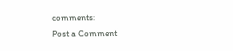comments:
Post a Comment